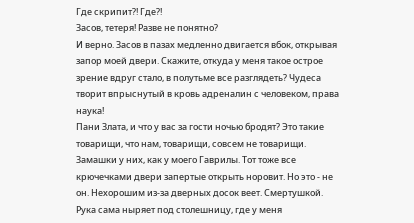Где скрипит?! Где?!
Засов, тетеря! Разве не понятно?
И верно. Засов в пазах медленно двигается вбок, открывая запор моей двери. Скажите, откуда у меня такое острое зрение вдруг стало, в полутьме все разглядеть? Чудеса творит впрыснутый в кровь адреналин с человеком, права наука!
Пани Злата, и что у вас за гости ночью бродят? Это такие товарищи, что нам, товарищи, совсем не товарищи. Замашки у них, как у моего Гаврилы. Тот тоже все крючечками двери запертые открыть норовит. Но это - не он. Нехорошим из-за дверных досок веет. Смертушкой.
Рука сама ныряет под столешницу, где у меня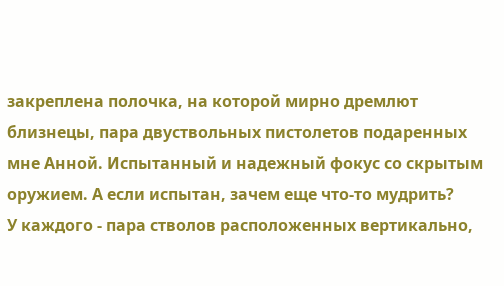закреплена полочка, на которой мирно дремлют близнецы, пара двуствольных пистолетов подаренных мне Анной. Испытанный и надежный фокус со скрытым оружием. А если испытан, зачем еще что-то мудрить?
У каждого - пара стволов расположенных вертикально,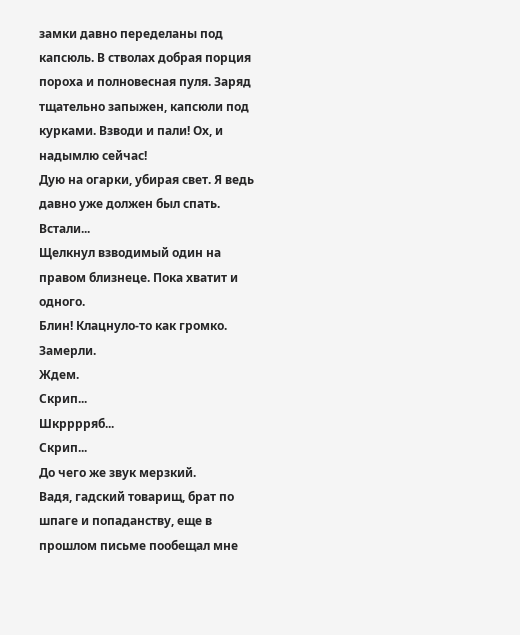замки давно переделаны под капсюль. В стволах добрая порция пороха и полновесная пуля. Заряд тщательно запыжен, капсюли под курками. Взводи и пали! Ох, и надымлю сейчас!
Дую на огарки, убирая свет. Я ведь давно уже должен был спать.
Встали...
Щелкнул взводимый один на правом близнеце. Пока хватит и одного.
Блин! Клацнуло-то как громко.
Замерли.
Ждем.
Скрип...
Шкрррряб...
Скрип...
До чего же звук мерзкий.
Вадя, гадский товарищ, брат по шпаге и попаданству, еще в прошлом письме пообещал мне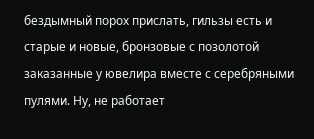бездымный порох прислать, гильзы есть и старые и новые, бронзовые с позолотой заказанные у ювелира вместе с серебряными пулями. Ну, не работает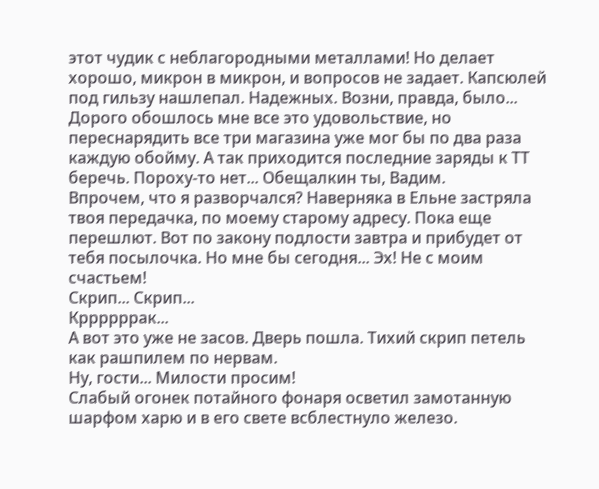этот чудик с неблагородными металлами! Но делает хорошо, микрон в микрон, и вопросов не задает. Капсюлей под гильзу нашлепал. Надежных. Возни, правда, было...
Дорого обошлось мне все это удовольствие, но переснарядить все три магазина уже мог бы по два раза каждую обойму. А так приходится последние заряды к ТТ беречь. Пороху-то нет... Обещалкин ты, Вадим.
Впрочем, что я разворчался? Наверняка в Ельне застряла твоя передачка, по моему старому адресу. Пока еще перешлют. Вот по закону подлости завтра и прибудет от тебя посылочка. Но мне бы сегодня... Эх! Не с моим счастьем!
Скрип... Скрип...
Кррррррак...
А вот это уже не засов. Дверь пошла. Тихий скрип петель как рашпилем по нервам.
Ну, гости... Милости просим!
Слабый огонек потайного фонаря осветил замотанную шарфом харю и в его свете всблестнуло железо.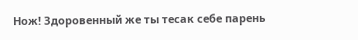Нож! Здоровенный же ты тесак себе парень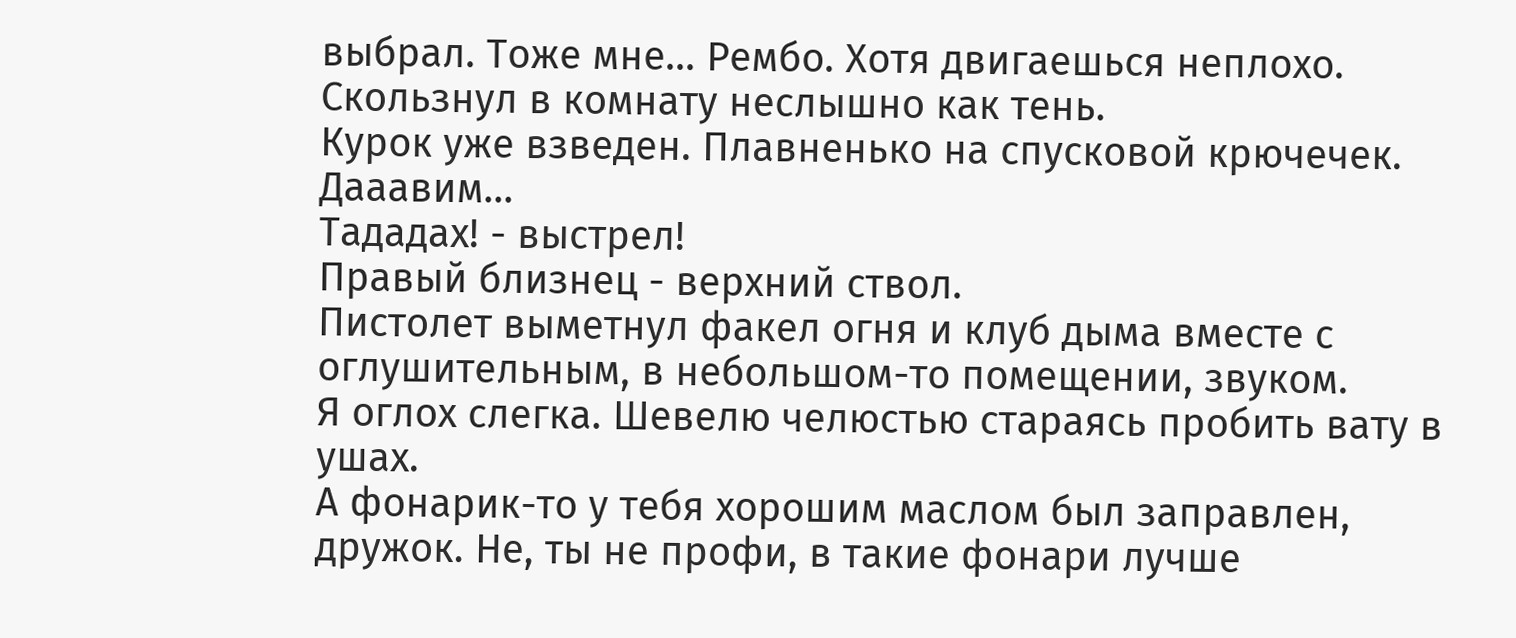выбрал. Тоже мне... Рембо. Хотя двигаешься неплохо. Скользнул в комнату неслышно как тень.
Курок уже взведен. Плавненько на спусковой крючечек. Дааавим...
Тададах! - выстрел!
Правый близнец - верхний ствол.
Пистолет выметнул факел огня и клуб дыма вместе с оглушительным, в небольшом-то помещении, звуком.
Я оглох слегка. Шевелю челюстью стараясь пробить вату в ушах.
А фонарик-то у тебя хорошим маслом был заправлен, дружок. Не, ты не профи, в такие фонари лучше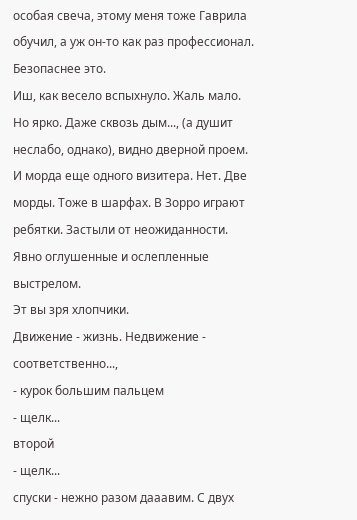особая свеча, этому меня тоже Гаврила обучил, а уж он-то как раз профессионал. Безопаснее это.
Иш, как весело вспыхнуло. Жаль мало. Но ярко. Даже сквозь дым..., (а душит неслабо, однако), видно дверной проем. И морда еще одного визитера. Нет. Две морды. Тоже в шарфах. В Зорро играют ребятки. Застыли от неожиданности. Явно оглушенные и ослепленные выстрелом.
Эт вы зря хлопчики.
Движение - жизнь. Недвижение - соответственно...,
- курок большим пальцем
- щелк...
второй
- щелк...
спуски - нежно разом дааавим. С двух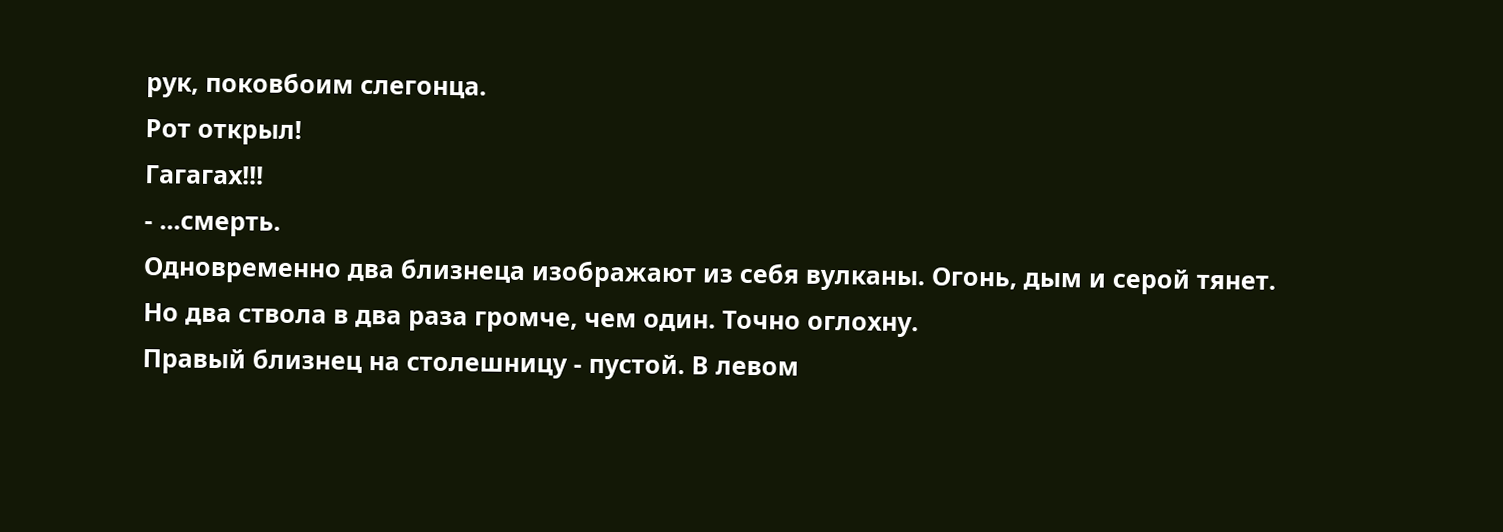рук, поковбоим слегонца.
Рот открыл!
Гагагах!!!
- ...смерть.
Одновременно два близнеца изображают из себя вулканы. Огонь, дым и серой тянет.
Но два ствола в два раза громче, чем один. Точно оглохну.
Правый близнец на столешницу - пустой. В левом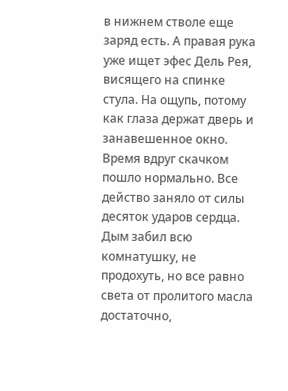в нижнем стволе еще заряд есть. А правая рука уже ищет эфес Дель Рея, висящего на спинке стула. На ощупь, потому как глаза держат дверь и занавешенное окно.
Время вдруг скачком пошло нормально. Все действо заняло от силы десяток ударов сердца.
Дым забил всю комнатушку, не продохуть, но все равно света от пролитого масла достаточно,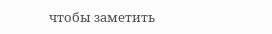чтобы заметить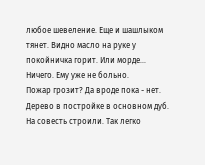любое шевеление. Еще и шашлыком тянет. Видно масло на руке у покойничка горит. Или морде... Ничего. Ему уже не больно.
Пожар грозит? Да вроде пока - нет. Дерево в постройке в основном дуб. На совесть строили. Так легко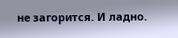не загорится. И ладно.